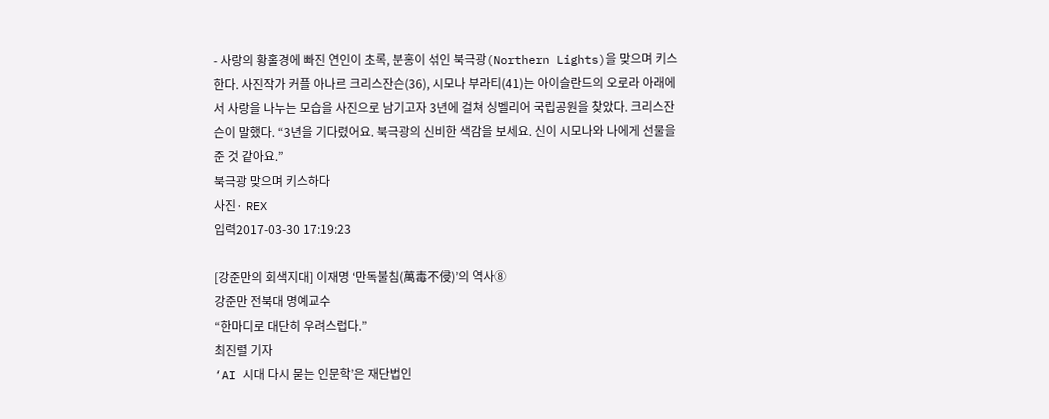- 사랑의 황홀경에 빠진 연인이 초록, 분홍이 섞인 북극광(Northern Lights)을 맞으며 키스한다. 사진작가 커플 아나르 크리스잔슨(36), 시모나 부라티(41)는 아이슬란드의 오로라 아래에서 사랑을 나누는 모습을 사진으로 남기고자 3년에 걸쳐 싱벨리어 국립공원을 찾았다. 크리스잔슨이 말했다. “3년을 기다렸어요. 북극광의 신비한 색감을 보세요. 신이 시모나와 나에게 선물을 준 것 같아요.”
북극광 맞으며 키스하다
사진· REX
입력2017-03-30 17:19:23

[강준만의 회색지대] 이재명 ‘만독불침(萬毒不侵)’의 역사⑧
강준만 전북대 명예교수
“한마디로 대단히 우려스럽다.”
최진렬 기자
‘AI 시대 다시 묻는 인문학’은 재단법인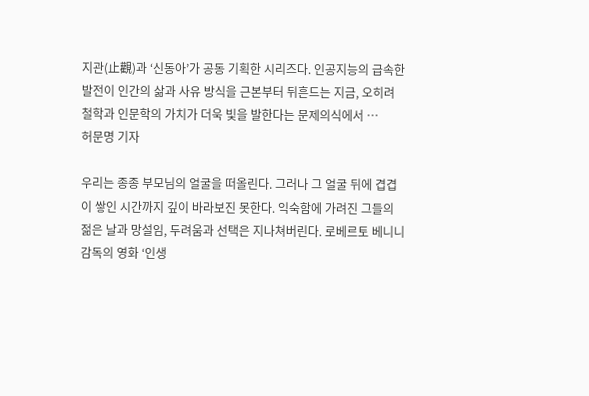지관(止觀)과 ‘신동아’가 공동 기획한 시리즈다. 인공지능의 급속한 발전이 인간의 삶과 사유 방식을 근본부터 뒤흔드는 지금, 오히려 철학과 인문학의 가치가 더욱 빛을 발한다는 문제의식에서 …
허문명 기자

우리는 종종 부모님의 얼굴을 떠올린다. 그러나 그 얼굴 뒤에 겹겹이 쌓인 시간까지 깊이 바라보진 못한다. 익숙함에 가려진 그들의 젊은 날과 망설임, 두려움과 선택은 지나쳐버린다. 로베르토 베니니 감독의 영화 ‘인생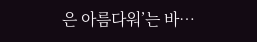은 아름다워’는 바…